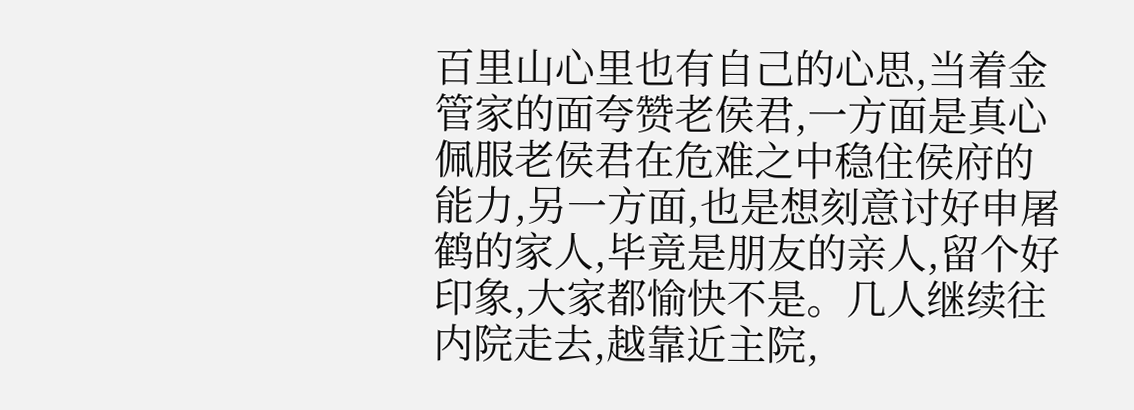百里山心里也有自己的心思,当着金管家的面夸赞老侯君,一方面是真心佩服老侯君在危难之中稳住侯府的能力,另一方面,也是想刻意讨好申屠鹤的家人,毕竟是朋友的亲人,留个好印象,大家都愉快不是。几人继续往内院走去,越靠近主院,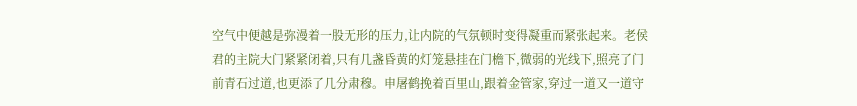空气中便越是弥漫着一股无形的压力,让内院的气氛顿时变得凝重而紧张起来。老侯君的主院大门紧紧闭着,只有几盏昏黄的灯笼悬挂在门檐下,微弱的光线下,照亮了门前青石过道,也更添了几分肃穆。申屠鹤挽着百里山,跟着金管家,穿过一道又一道守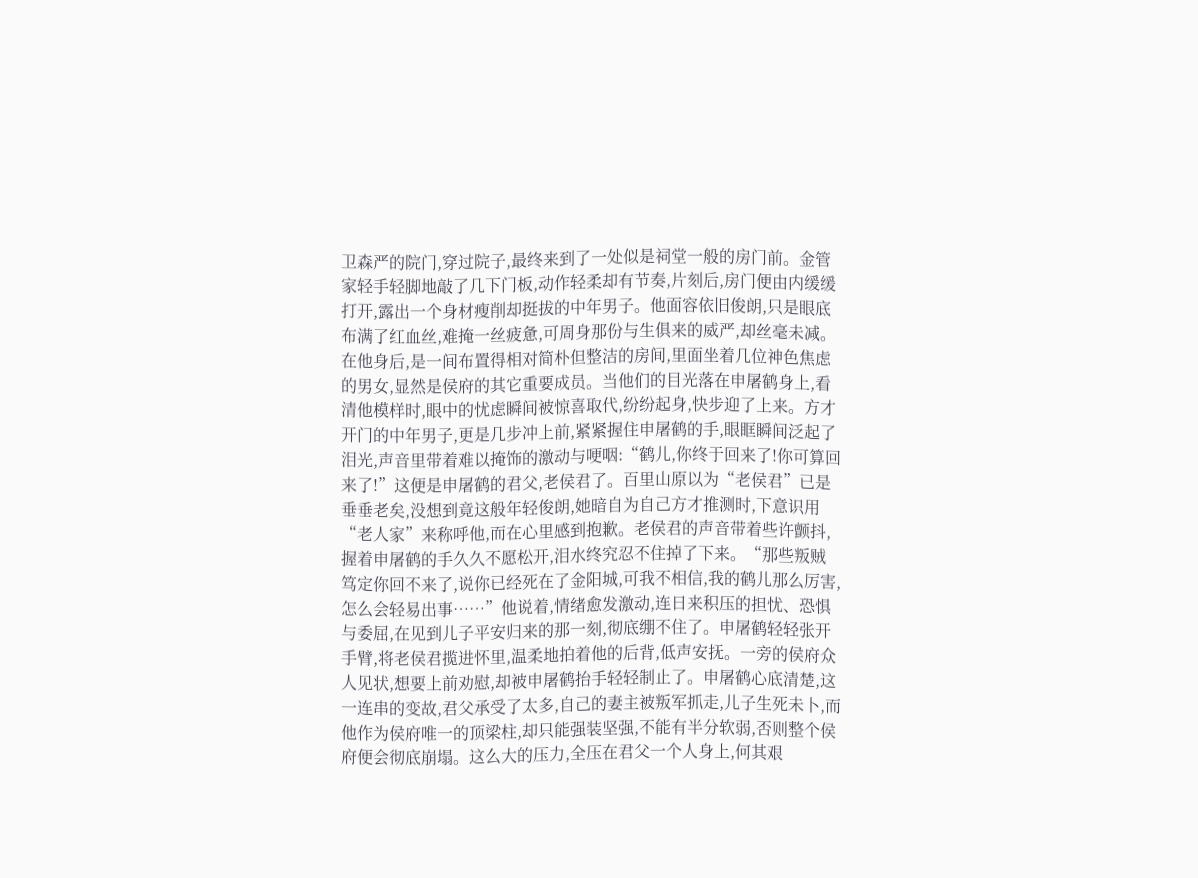卫森严的院门,穿过院子,最终来到了一处似是祠堂一般的房门前。金管家轻手轻脚地敲了几下门板,动作轻柔却有节奏,片刻后,房门便由内缓缓打开,露出一个身材瘦削却挺拔的中年男子。他面容依旧俊朗,只是眼底布满了红血丝,难掩一丝疲惫,可周身那份与生俱来的威严,却丝毫未减。在他身后,是一间布置得相对简朴但整洁的房间,里面坐着几位神色焦虑的男女,显然是侯府的其它重要成员。当他们的目光落在申屠鹤身上,看清他模样时,眼中的忧虑瞬间被惊喜取代,纷纷起身,快步迎了上来。方才开门的中年男子,更是几步冲上前,紧紧握住申屠鹤的手,眼眶瞬间泛起了泪光,声音里带着难以掩饰的激动与哽咽:“鹤儿,你终于回来了!你可算回来了!”这便是申屠鹤的君父,老侯君了。百里山原以为“老侯君”已是垂垂老矣,没想到竟这般年轻俊朗,她暗自为自己方才推测时,下意识用“老人家”来称呼他,而在心里感到抱歉。老侯君的声音带着些许颤抖,握着申屠鹤的手久久不愿松开,泪水终究忍不住掉了下来。“那些叛贼笃定你回不来了,说你已经死在了金阳城,可我不相信,我的鹤儿那么厉害,怎么会轻易出事……”他说着,情绪愈发激动,连日来积压的担忧、恐惧与委屈,在见到儿子平安归来的那一刻,彻底绷不住了。申屠鹤轻轻张开手臂,将老侯君揽进怀里,温柔地拍着他的后背,低声安抚。一旁的侯府众人见状,想要上前劝慰,却被申屠鹤抬手轻轻制止了。申屠鹤心底清楚,这一连串的变故,君父承受了太多,自己的妻主被叛军抓走,儿子生死未卜,而他作为侯府唯一的顶梁柱,却只能强装坚强,不能有半分软弱,否则整个侯府便会彻底崩塌。这么大的压力,全压在君父一个人身上,何其艰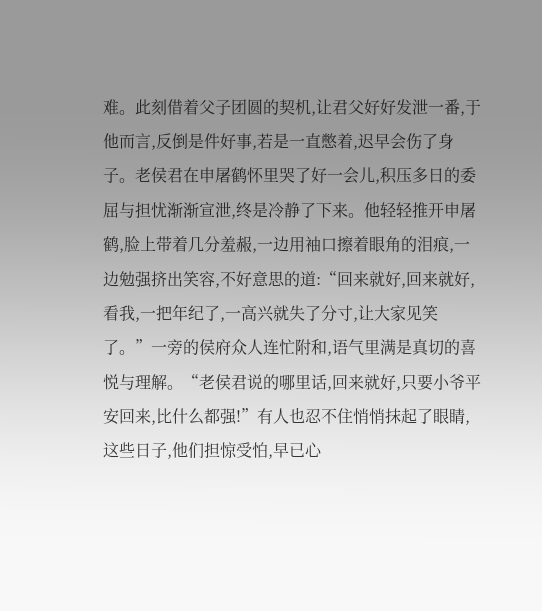难。此刻借着父子团圆的契机,让君父好好发泄一番,于他而言,反倒是件好事,若是一直憋着,迟早会伤了身子。老侯君在申屠鹤怀里哭了好一会儿,积压多日的委屈与担忧渐渐宣泄,终是冷静了下来。他轻轻推开申屠鹤,脸上带着几分羞赧,一边用袖口擦着眼角的泪痕,一边勉强挤出笑容,不好意思的道:“回来就好,回来就好,看我,一把年纪了,一高兴就失了分寸,让大家见笑了。”一旁的侯府众人连忙附和,语气里满是真切的喜悦与理解。“老侯君说的哪里话,回来就好,只要小爷平安回来,比什么都强!”有人也忍不住悄悄抹起了眼睛,这些日子,他们担惊受怕,早已心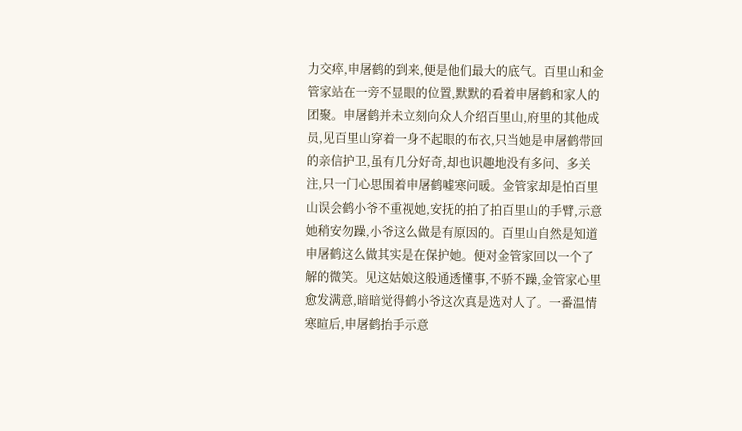力交瘁,申屠鹤的到来,便是他们最大的底气。百里山和金管家站在一旁不显眼的位置,默默的看着申屠鹤和家人的团聚。申屠鹤并未立刻向众人介绍百里山,府里的其他成员,见百里山穿着一身不起眼的布衣,只当她是申屠鹤带回的亲信护卫,虽有几分好奇,却也识趣地没有多问、多关注,只一门心思围着申屠鹤嘘寒问暖。金管家却是怕百里山误会鹤小爷不重视她,安抚的拍了拍百里山的手臂,示意她稍安勿躁,小爷这么做是有原因的。百里山自然是知道申屠鹤这么做其实是在保护她。便对金管家回以一个了解的微笑。见这姑娘这般通透懂事,不骄不躁,金管家心里愈发满意,暗暗觉得鹤小爷这次真是选对人了。一番温情寒暄后,申屠鹤抬手示意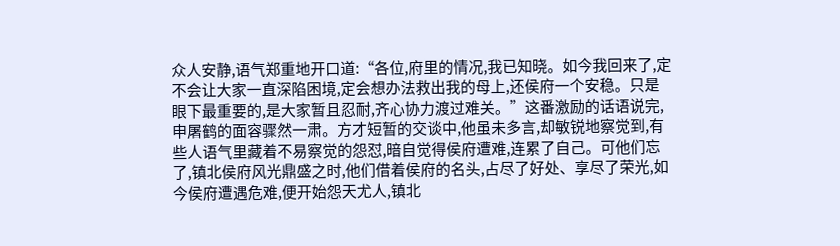众人安静,语气郑重地开口道:“各位,府里的情况,我已知晓。如今我回来了,定不会让大家一直深陷困境,定会想办法救出我的母上,还侯府一个安稳。只是眼下最重要的,是大家暂且忍耐,齐心协力渡过难关。”这番激励的话语说完,申屠鹤的面容骤然一肃。方才短暂的交谈中,他虽未多言,却敏锐地察觉到,有些人语气里藏着不易察觉的怨怼,暗自觉得侯府遭难,连累了自己。可他们忘了,镇北侯府风光鼎盛之时,他们借着侯府的名头,占尽了好处、享尽了荣光,如今侯府遭遇危难,便开始怨天尤人,镇北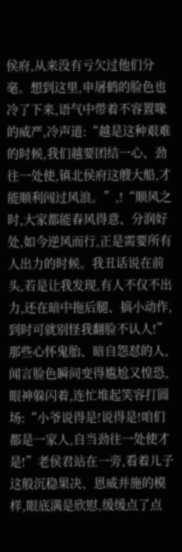侯府,从来没有亏欠过他们分毫。想到这里,申屠鹤的脸色也冷了下来,语气中带着不容置喙的威严,冷声道:“越是这种艰难的时候,我们越要团结一心、劲往一处使,镇北侯府这艘大船,才能顺利闯过风浪。”,!“顺风之时,大家都能春风得意、分润好处,如今逆风而行,正是需要所有人出力的时候。我丑话说在前头,若是让我发现,有人不仅不出力,还在暗中拖后腿、搞小动作,到时可就别怪我翻脸不认人!”那些心怀鬼胎、暗自怨怼的人,闻言脸色瞬间变得尴尬又惶恐,眼神躲闪着,连忙堆起笑容打圆场:“小爷说得是!说得是!咱们都是一家人,自当劲往一处使才是!”老侯君站在一旁,看着儿子这般沉稳果决、恩威并施的模样,眼底满是欣慰,缓缓点了点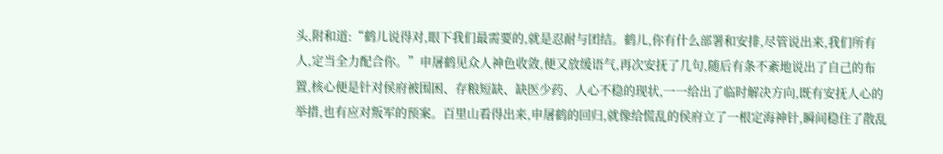头,附和道:“鹤儿说得对,眼下我们最需要的,就是忍耐与团结。鹤儿,你有什么部署和安排,尽管说出来,我们所有人,定当全力配合你。”申屠鹤见众人神色收敛,便又放缓语气,再次安抚了几句,随后有条不紊地说出了自己的布置,核心便是针对侯府被围困、存粮短缺、缺医少药、人心不稳的现状,一一给出了临时解决方向,既有安抚人心的举措,也有应对叛军的预案。百里山看得出来,申屠鹤的回归,就像给慌乱的侯府立了一根定海神针,瞬间稳住了散乱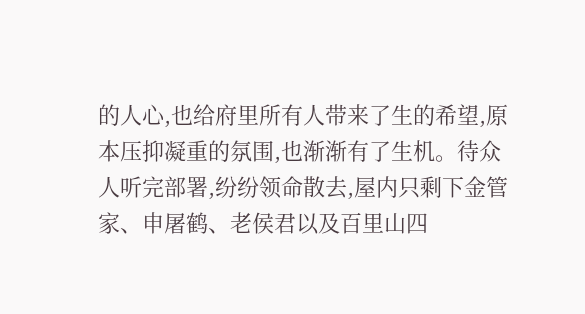的人心,也给府里所有人带来了生的希望,原本压抑凝重的氛围,也渐渐有了生机。待众人听完部署,纷纷领命散去,屋内只剩下金管家、申屠鹤、老侯君以及百里山四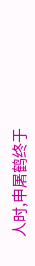人时,申屠鹤终于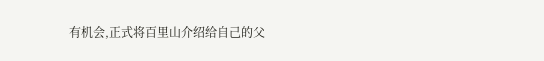有机会,正式将百里山介绍给自己的父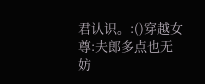君认识。:()穿越女尊:夫郎多点也无妨